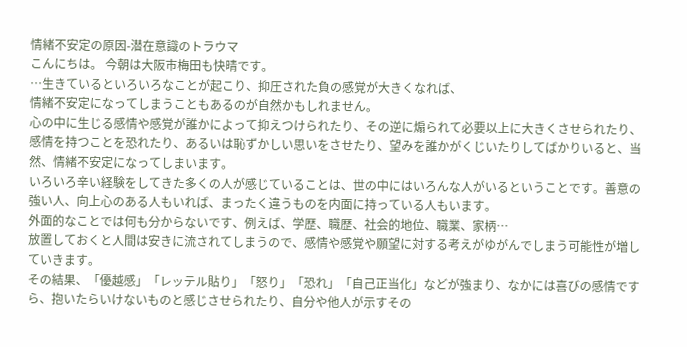情緒不安定の原因-潜在意識のトラウマ
こんにちは。 今朝は大阪市梅田も快晴です。
…生きているといろいろなことが起こり、抑圧された負の感覚が大きくなれば、
情緒不安定になってしまうこともあるのが自然かもしれません。
心の中に生じる感情や感覚が誰かによって抑えつけられたり、その逆に煽られて必要以上に大きくさせられたり、感情を持つことを恐れたり、あるいは恥ずかしい思いをさせたり、望みを誰かがくじいたりしてばかりいると、当然、情緒不安定になってしまいます。
いろいろ辛い経験をしてきた多くの人が感じていることは、世の中にはいろんな人がいるということです。善意の強い人、向上心のある人もいれば、まったく違うものを内面に持っている人もいます。
外面的なことでは何も分からないです、例えば、学歴、職歴、社会的地位、職業、家柄…
放置しておくと人間は安きに流されてしまうので、感情や感覚や願望に対する考えがゆがんでしまう可能性が増していきます。
その結果、「優越感」「レッテル貼り」「怒り」「恐れ」「自己正当化」などが強まり、なかには喜びの感情ですら、抱いたらいけないものと感じさせられたり、自分や他人が示すその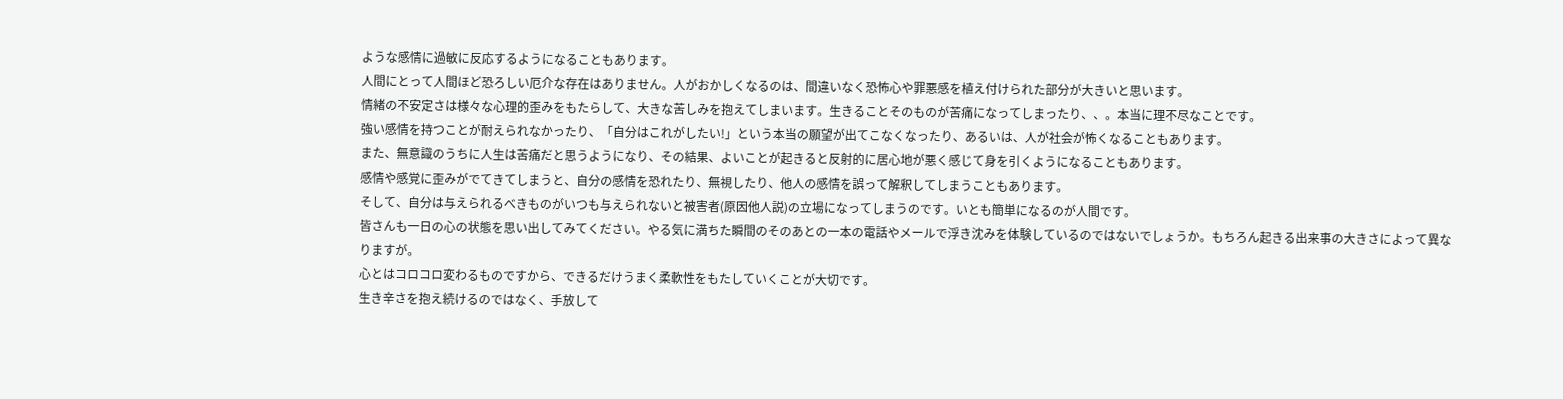ような感情に過敏に反応するようになることもあります。
人間にとって人間ほど恐ろしい厄介な存在はありません。人がおかしくなるのは、間違いなく恐怖心や罪悪感を植え付けられた部分が大きいと思います。
情緒の不安定さは様々な心理的歪みをもたらして、大きな苦しみを抱えてしまいます。生きることそのものが苦痛になってしまったり、、。本当に理不尽なことです。
強い感情を持つことが耐えられなかったり、「自分はこれがしたい!」という本当の願望が出てこなくなったり、あるいは、人が社会が怖くなることもあります。
また、無意識のうちに人生は苦痛だと思うようになり、その結果、よいことが起きると反射的に居心地が悪く感じて身を引くようになることもあります。
感情や感覚に歪みがでてきてしまうと、自分の感情を恐れたり、無視したり、他人の感情を誤って解釈してしまうこともあります。
そして、自分は与えられるべきものがいつも与えられないと被害者(原因他人説)の立場になってしまうのです。いとも簡単になるのが人間です。
皆さんも一日の心の状態を思い出してみてください。やる気に満ちた瞬間のそのあとの一本の電話やメールで浮き沈みを体験しているのではないでしょうか。もちろん起きる出来事の大きさによって異なりますが。
心とはコロコロ変わるものですから、できるだけうまく柔軟性をもたしていくことが大切です。
生き辛さを抱え続けるのではなく、手放して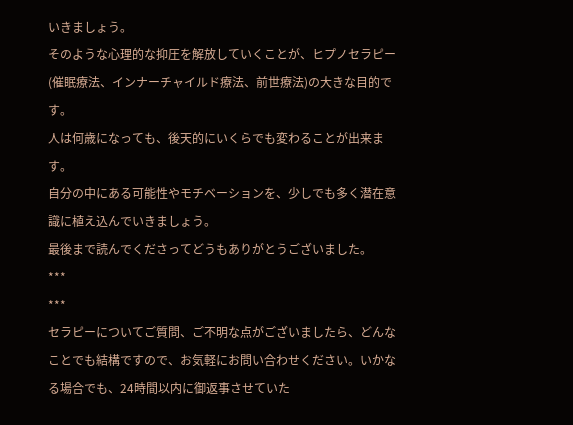いきましょう。
そのような心理的な抑圧を解放していくことが、ヒプノセラピー(催眠療法、インナーチャイルド療法、前世療法)の大きな目的です。
人は何歳になっても、後天的にいくらでも変わることが出来ます。
自分の中にある可能性やモチベーションを、少しでも多く潜在意識に植え込んでいきましょう。
最後まで読んでくださってどうもありがとうございました。
***
***
セラピーについてご質問、ご不明な点がございましたら、どんなことでも結構ですので、お気軽にお問い合わせください。いかなる場合でも、24時間以内に御返事させていた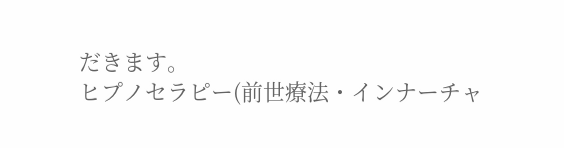だきます。
ヒプノセラピー(前世療法・インナーチャ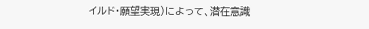イルド・願望実現)によって、潜在意識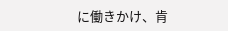に働きかけ、肯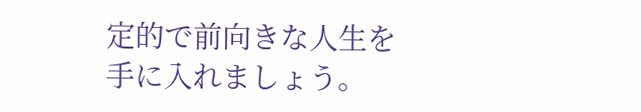定的で前向きな人生を手に入れましょう。